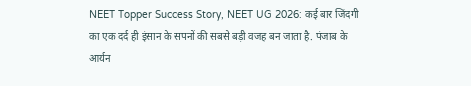NEET Topper Success Story, NEET UG 2026: कई बार जिंदगी का एक दर्द ही इंसान के सपनों की सबसे बड़ी वजह बन जाता है. पंजाब के आर्यन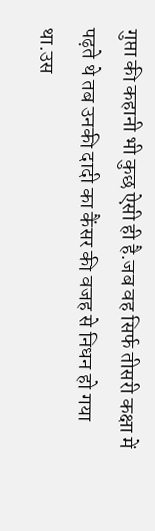गुप्ता की कहानी भी कुछ ऐसी ही है.जब वह सिर्फ तीसरी कक्षा में पढ़ते थे तब उनकी दादी का कैंसर की वजह से निधन हो गया था.उस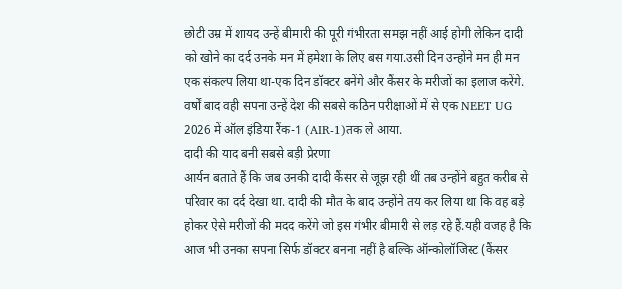छोटी उम्र में शायद उन्हें बीमारी की पूरी गंभीरता समझ नहीं आई होगी लेकिन दादी को खोने का दर्द उनके मन में हमेशा के लिए बस गया.उसी दिन उन्होंने मन ही मन एक संकल्प लिया था-एक दिन डॉक्टर बनेंगे और कैंसर के मरीजों का इलाज करेंगे. वर्षों बाद वही सपना उन्हें देश की सबसे कठिन परीक्षाओं में से एक NEET UG 2026 में ऑल इंडिया रैंक-1 (AIR-1)तक ले आया.
दादी की याद बनी सबसे बड़ी प्रेरणा
आर्यन बताते हैं कि जब उनकी दादी कैंसर से जूझ रही थीं तब उन्होंने बहुत करीब से परिवार का दर्द देखा था. दादी की मौत के बाद उन्होंने तय कर लिया था कि वह बड़े होकर ऐसे मरीजों की मदद करेंगे जो इस गंभीर बीमारी से लड़ रहे हैं.यही वजह है कि आज भी उनका सपना सिर्फ डॉक्टर बनना नहीं है बल्कि ऑन्कोलॉजिस्ट (कैंसर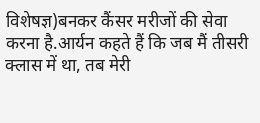विशेषज्ञ)बनकर कैंसर मरीजों की सेवा करना है.आर्यन कहते हैं कि जब मैं तीसरी क्लास में था, तब मेरी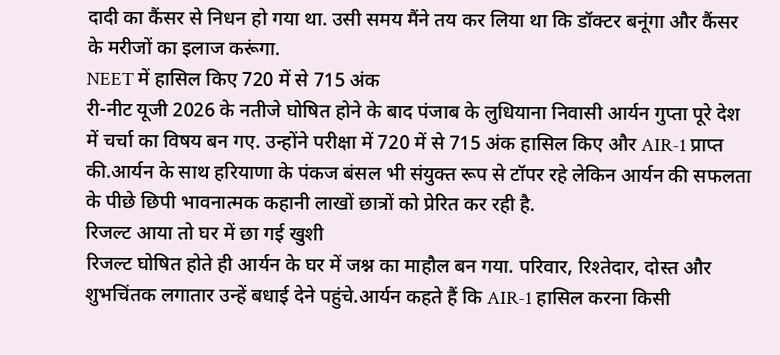दादी का कैंसर से निधन हो गया था. उसी समय मैंने तय कर लिया था कि डॉक्टर बनूंगा और कैंसर के मरीजों का इलाज करूंगा.
NEET में हासिल किए 720 में से 715 अंक
री-नीट यूजी 2026 के नतीजे घोषित होने के बाद पंजाब के लुधियाना निवासी आर्यन गुप्ता पूरे देश में चर्चा का विषय बन गए. उन्होंने परीक्षा में 720 में से 715 अंक हासिल किए और AIR-1 प्राप्त की.आर्यन के साथ हरियाणा के पंकज बंसल भी संयुक्त रूप से टॉपर रहे लेकिन आर्यन की सफलता के पीछे छिपी भावनात्मक कहानी लाखों छात्रों को प्रेरित कर रही है.
रिजल्ट आया तो घर में छा गई खुशी
रिजल्ट घोषित होते ही आर्यन के घर में जश्न का माहौल बन गया. परिवार, रिश्तेदार, दोस्त और शुभचिंतक लगातार उन्हें बधाई देने पहुंचे.आर्यन कहते हैं कि AIR-1 हासिल करना किसी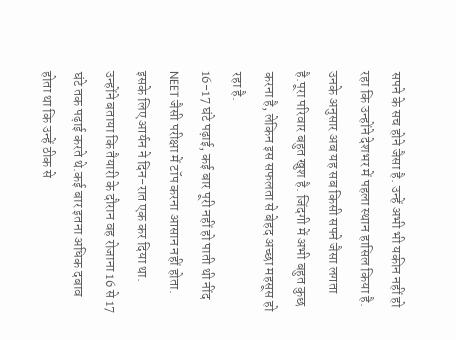सपने के सच होने जैसा है. उन्हें अभी भी यकीन नहीं हो रहा कि उन्होंने देशभर में पहला स्थान हासिल किया है. उनके अनुसार अब यह सब किसी सपने जैसा लगता है.पूरा परिवार बहुत खुश है. जिंदगी में अभी बहुत कुछ करना है, लेकिन इस सफलता से बेहद अच्छा महसूस हो रहा है.
16-17 घंटे पढ़ाई, कई बार पूरी नहीं हो पाती थी नींद
NEET जैसी परीक्षा में टॉप करना आसान नहीं होता. इसके लिए आर्यन ने दिन-रात एक कर दिया था.
उन्होंने बताया कि तैयारी के दौरान वह रोजाना 16 से 17 घंटे तक पढ़ाई करते थे.कई बार इतना अधिक दबाव होता था कि उन्हें ठीक से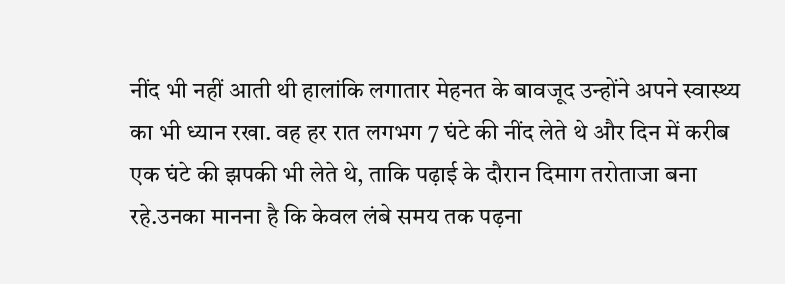नींद भी नहीं आती थी हालांकि लगातार मेहनत के बावजूद उन्होंने अपने स्वास्थ्य का भी ध्यान रखा. वह हर रात लगभग 7 घंटे की नींद लेते थे और दिन में करीब एक घंटे की झपकी भी लेते थे, ताकि पढ़ाई के दौरान दिमाग तरोताजा बना रहे.उनका मानना है कि केवल लंबे समय तक पढ़ना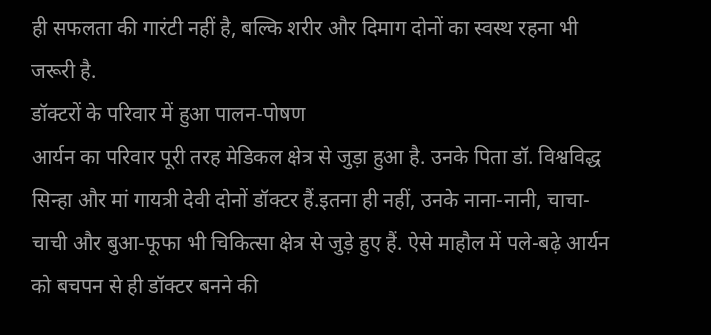ही सफलता की गारंटी नहीं है, बल्कि शरीर और दिमाग दोनों का स्वस्थ रहना भी जरूरी है.
डॉक्टरों के परिवार में हुआ पालन-पोषण
आर्यन का परिवार पूरी तरह मेडिकल क्षेत्र से जुड़ा हुआ है. उनके पिता डॉ. विश्वविद्ध सिन्हा और मां गायत्री देवी दोनों डॉक्टर हैं.इतना ही नहीं, उनके नाना-नानी, चाचा-चाची और बुआ-फूफा भी चिकित्सा क्षेत्र से जुड़े हुए हैं. ऐसे माहौल में पले-बढ़े आर्यन को बचपन से ही डॉक्टर बनने की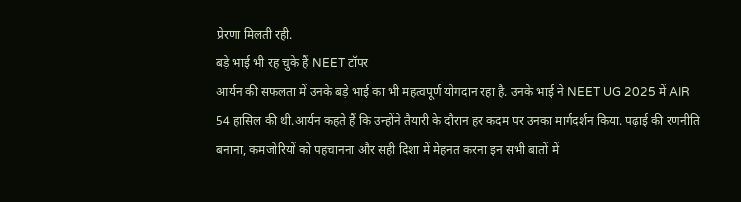प्रेरणा मिलती रही.
बड़े भाई भी रह चुके हैं NEET टॉपर
आर्यन की सफलता में उनके बड़े भाई का भी महत्वपूर्ण योगदान रहा है. उनके भाई ने NEET UG 2025 में AIR 54 हासिल की थी.आर्यन कहते हैं कि उन्होंने तैयारी के दौरान हर कदम पर उनका मार्गदर्शन किया. पढ़ाई की रणनीति बनाना, कमजोरियों को पहचानना और सही दिशा में मेहनत करना इन सभी बातों में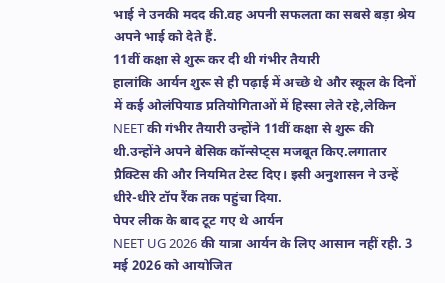भाई ने उनकी मदद की.वह अपनी सफलता का सबसे बड़ा श्रेय अपने भाई को देते हैं.
11वीं कक्षा से शुरू कर दी थी गंभीर तैयारी
हालांकि आर्यन शुरू से ही पढ़ाई में अच्छे थे और स्कूल के दिनों में कई ओलंपियाड प्रतियोगिताओं में हिस्सा लेते रहे,लेकिन NEET की गंभीर तैयारी उन्होंने 11वीं कक्षा से शुरू की थी.उन्होंने अपने बेसिक कॉन्सेप्ट्स मजबूत किए.लगातार प्रैक्टिस की और नियमित टेस्ट दिए। इसी अनुशासन ने उन्हें धीरे-धीरे टॉप रैंक तक पहुंचा दिया.
पेपर लीक के बाद टूट गए थे आर्यन
NEET UG 2026 की यात्रा आर्यन के लिए आसान नहीं रही. 3 मई 2026 को आयोजित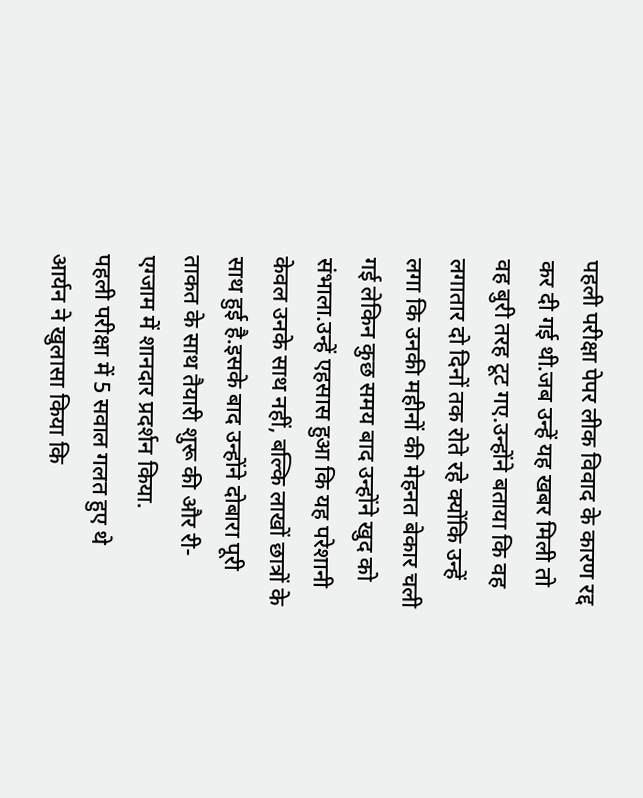पहली परीक्षा पेपर लीक विवाद के कारण रद्द कर दी गई थी.जब उन्हें यह खबर मिली तो वह बुरी तरह टूट गए.उन्होंने बताया कि वह लगातार दो दिनों तक रोते रहे क्योंकि उन्हें लगा कि उनकी महीनों की मेहनत बेकार चली गई लेकिन कुछ समय बाद उन्होंने खुद को संभाला.उन्हें एहसास हुआ कि यह परेशानी केवल उनके साथ नहीं, बल्कि लाखों छात्रों के साथ हुई है.इसके बाद उन्होंने दोबारा पूरी ताकत के साथ तैयारी शुरू की और री-एग्जाम में शानदार प्रदर्शन किया.
पहली परीक्षा में 5 सवाल गलत हुए थे
आर्यन ने खुलासा किया कि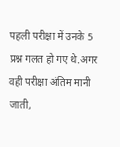पहली परीक्षा में उनके 5 प्रश्न गलत हो गए थे.अगर वही परीक्षा अंतिम मानी जाती,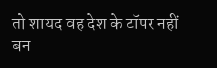तो शायद वह देश के टॉपर नहीं बन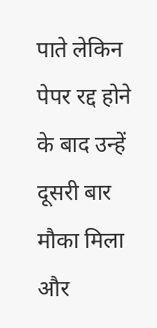पाते लेकिन पेपर रद्द होने के बाद उन्हें दूसरी बार मौका मिला और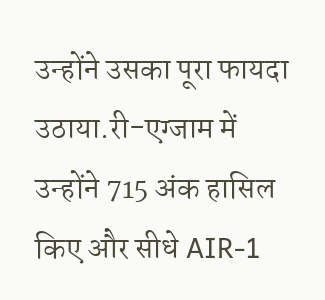उन्होंने उसका पूरा फायदा उठाया.री-एग्जाम में उन्होंने 715 अंक हासिल किए और सीधे AIR-1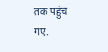तक पहुंच गए.